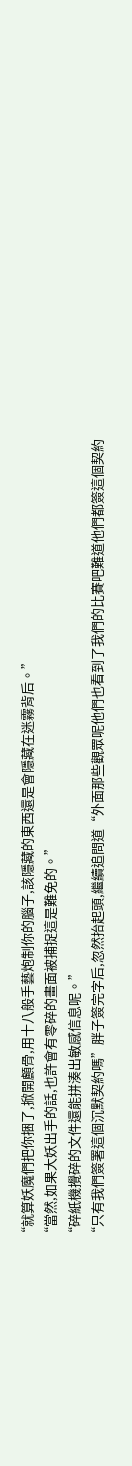“就算妖魔們把你捆了,掀開顱骨,用十八般手藝炮制你的腦子,該隱藏的東西還是會隱藏在迷霧背后。”
“當然,如果大妖出手的話,也許會有零碎的畫面被捕捉這是難免的。”
“碎紙機攪碎的文件還能拼湊出敏感信息呢。”
“只有我們簽署這個沉默契約嗎”胖子簽完字后,忽然抬起頭,繼續追問道“外面那些觀眾呢他們也看到了我們的比賽吧難道他們都簽這個契約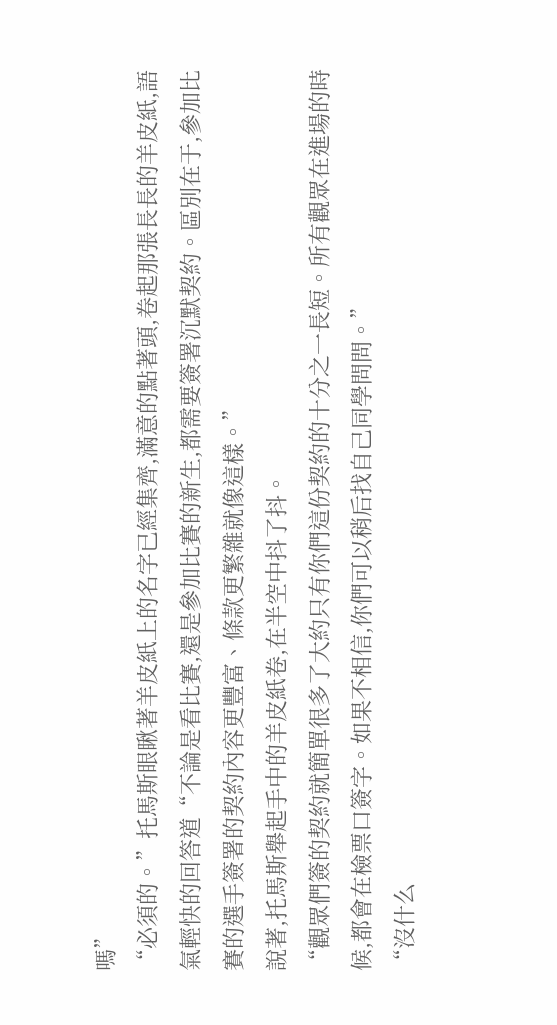嗎”
“必須的。”托馬斯眼瞅著羊皮紙上的名字已經集齊,滿意的點著頭,卷起那張長長的羊皮紙,語氣輕快的回答道“不論是看比賽,還是參加比賽的新生,都需要簽署沉默契約。區別在于,參加比賽的選手簽署的契約內容更豐富、條款更繁雜就像這樣。”
說著,托馬斯舉起手中的羊皮紙卷,在半空中抖了抖。
“觀眾們簽的契約就簡單很多了大約只有你們這份契約的十分之一長短。所有觀眾在進場的時候,都會在檢票口簽字。如果不相信,你們可以稍后找自己同學問問。”
“沒什么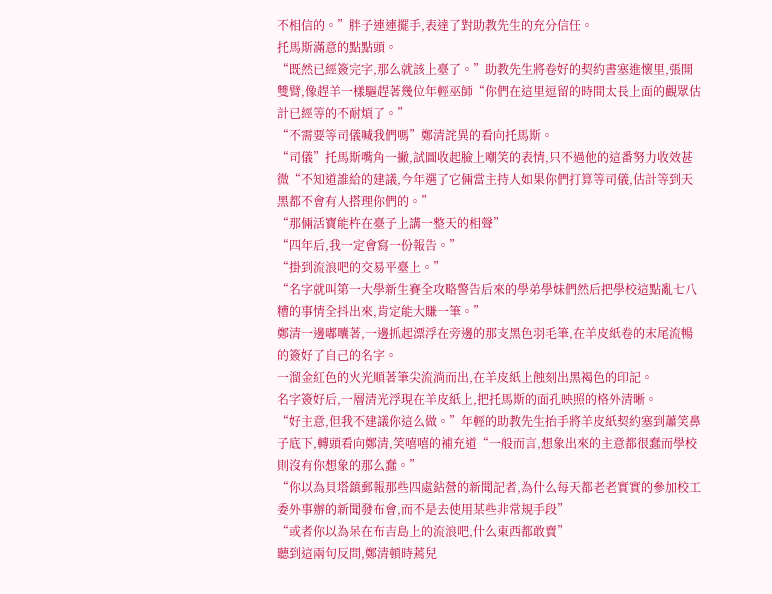不相信的。”胖子連連擺手,表達了對助教先生的充分信任。
托馬斯滿意的點點頭。
“既然已經簽完字,那么就該上臺了。”助教先生將卷好的契約書塞進懷里,張開雙臂,像趕羊一樣驅趕著幾位年輕巫師“你們在這里逗留的時間太長上面的觀眾估計已經等的不耐煩了。”
“不需要等司儀喊我們嗎”鄭清詫異的看向托馬斯。
“司儀”托馬斯嘴角一撇,試圖收起臉上嘲笑的表情,只不過他的這番努力收效甚微“不知道誰給的建議,今年選了它倆當主持人如果你們打算等司儀,估計等到天黑都不會有人搭理你們的。”
“那倆活寶能杵在臺子上講一整天的相聲”
“四年后,我一定會寫一份報告。”
“掛到流浪吧的交易平臺上。”
“名字就叫第一大學新生賽全攻略警告后來的學弟學妹們然后把學校這點亂七八糟的事情全抖出來,肯定能大賺一筆。”
鄭清一邊嘟囔著,一邊抓起漂浮在旁邊的那支黑色羽毛筆,在羊皮紙卷的末尾流暢的簽好了自己的名字。
一溜金紅色的火光順著筆尖流淌而出,在羊皮紙上蝕刻出黑褐色的印記。
名字簽好后,一層清光浮現在羊皮紙上,把托馬斯的面孔映照的格外清晰。
“好主意,但我不建議你這么做。”年輕的助教先生抬手將羊皮紙契約塞到蕭笑鼻子底下,轉頭看向鄭清,笑嘻嘻的補充道“一般而言,想象出來的主意都很蠢而學校則沒有你想象的那么蠢。”
“你以為貝塔鎮郵報那些四處鉆營的新聞記者,為什么每天都老老實實的參加校工委外事辦的新聞發布會,而不是去使用某些非常規手段”
“或者你以為呆在布吉島上的流浪吧,什么東西都敢賣”
聽到這兩句反問,鄭清頓時蔫兒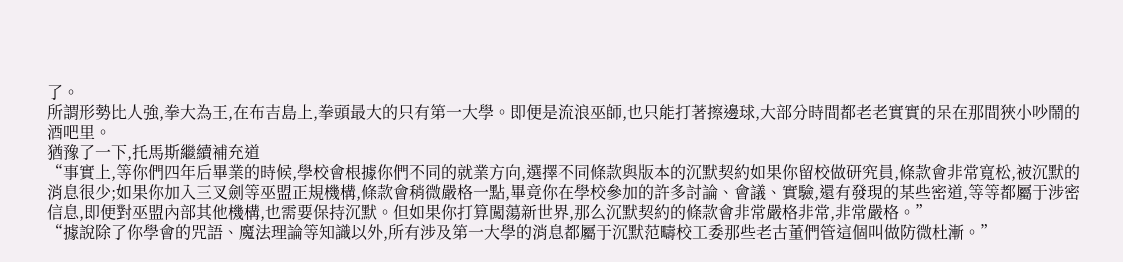了。
所謂形勢比人強,拳大為王,在布吉島上,拳頭最大的只有第一大學。即便是流浪巫師,也只能打著擦邊球,大部分時間都老老實實的呆在那間狹小吵鬧的酒吧里。
猶豫了一下,托馬斯繼續補充道
“事實上,等你們四年后畢業的時候,學校會根據你們不同的就業方向,選擇不同條款與版本的沉默契約如果你留校做研究員,條款會非常寬松,被沉默的消息很少;如果你加入三叉劍等巫盟正規機構,條款會稍微嚴格一點,畢竟你在學校參加的許多討論、會議、實驗,還有發現的某些密道,等等都屬于涉密信息,即便對巫盟內部其他機構,也需要保持沉默。但如果你打算闖蕩新世界,那么沉默契約的條款會非常嚴格非常,非常嚴格。”
“據說除了你學會的咒語、魔法理論等知識以外,所有涉及第一大學的消息都屬于沉默范疇校工委那些老古董們管這個叫做防微杜漸。”